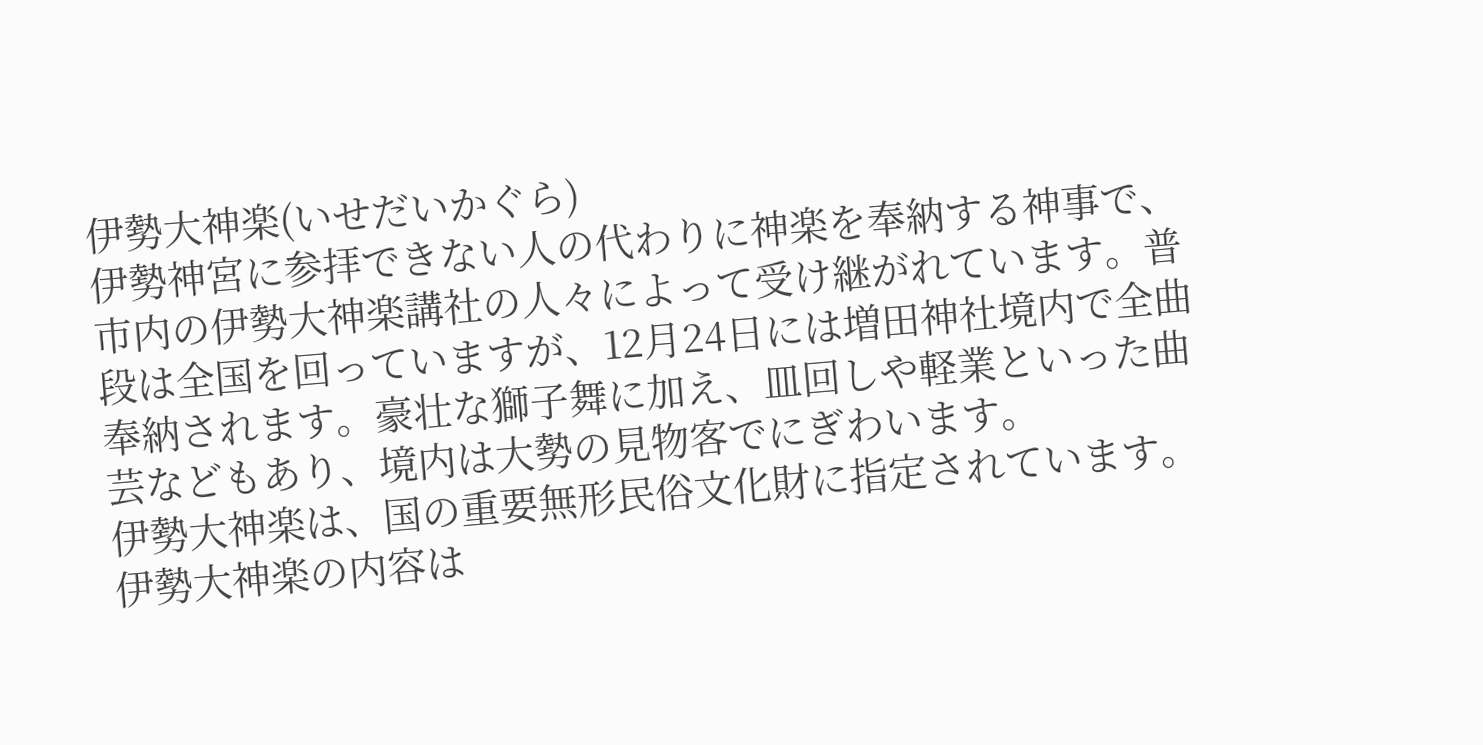伊勢大神楽(いせだいかぐら)
伊勢神宮に参拝できない人の代わりに神楽を奉納する神事で、市内の伊勢大神楽講社の人々によって受け継がれています。普段は全国を回っていますが、12月24日には増田神社境内で全曲奉納されます。豪壮な獅子舞に加え、皿回しや軽業といった曲芸などもあり、境内は大勢の見物客でにぎわいます。
伊勢大神楽は、国の重要無形民俗文化財に指定されています。
伊勢大神楽の内容は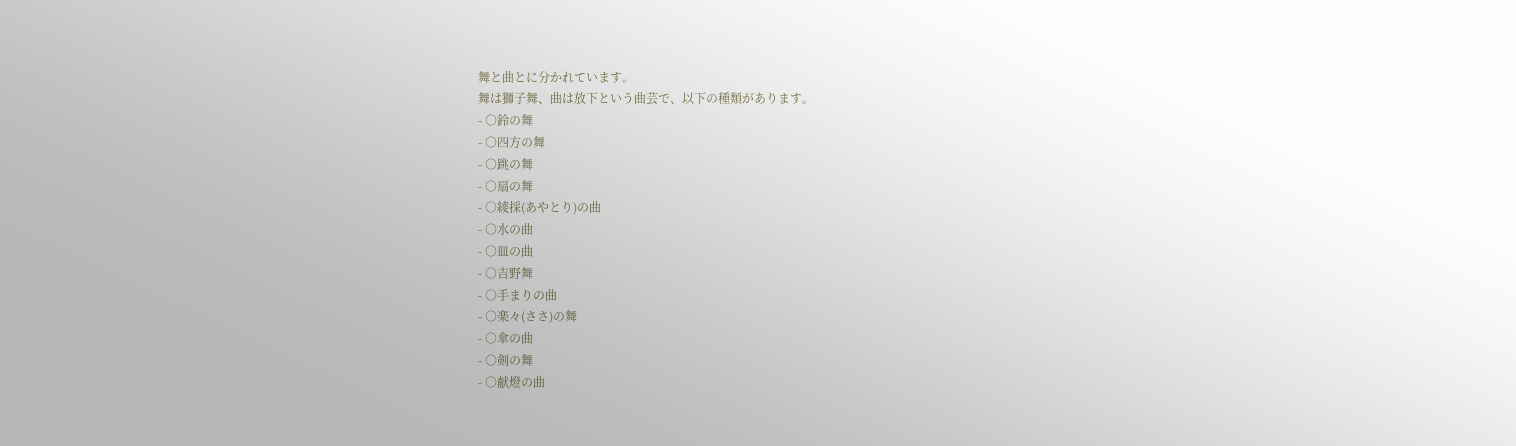舞と曲とに分かれています。
舞は獅子舞、曲は放下という曲芸で、以下の種類があります。
- ○鈴の舞
- ○四方の舞
- ○跳の舞
- ○扇の舞
- ○綾採(あやとり)の曲
- ○水の曲
- ○皿の曲
- ○吉野舞
- ○手まりの曲
- ○楽々(ささ)の舞
- ○傘の曲
- ○剣の舞
- ○献燈の曲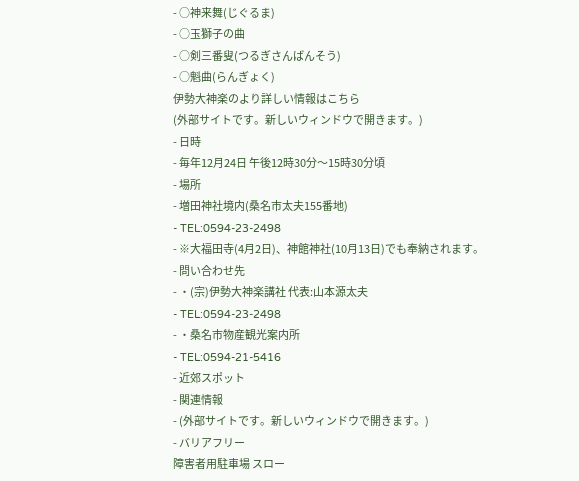- ○神来舞(じぐるま)
- ○玉獅子の曲
- ○剣三番叟(つるぎさんばんそう)
- ○魁曲(らんぎょく)
伊勢大神楽のより詳しい情報はこちら
(外部サイトです。新しいウィンドウで開きます。)
- 日時
- 毎年12月24日 午後12時30分〜15時30分頃
- 場所
- 増田神社境内(桑名市太夫155番地)
- TEL:0594-23-2498
- ※大福田寺(4月2日)、神館神社(10月13日)でも奉納されます。
- 問い合わせ先
- ・(宗)伊勢大神楽講社 代表:山本源太夫
- TEL:0594-23-2498
- ・桑名市物産観光案内所
- TEL:0594-21-5416
- 近郊スポット
- 関連情報
- (外部サイトです。新しいウィンドウで開きます。)
- バリアフリー
障害者用駐車場 スロー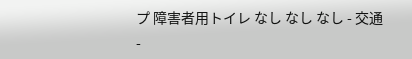プ 障害者用トイレ なし なし なし - 交通
-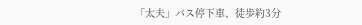「太夫」バス停下車、徒歩約3分